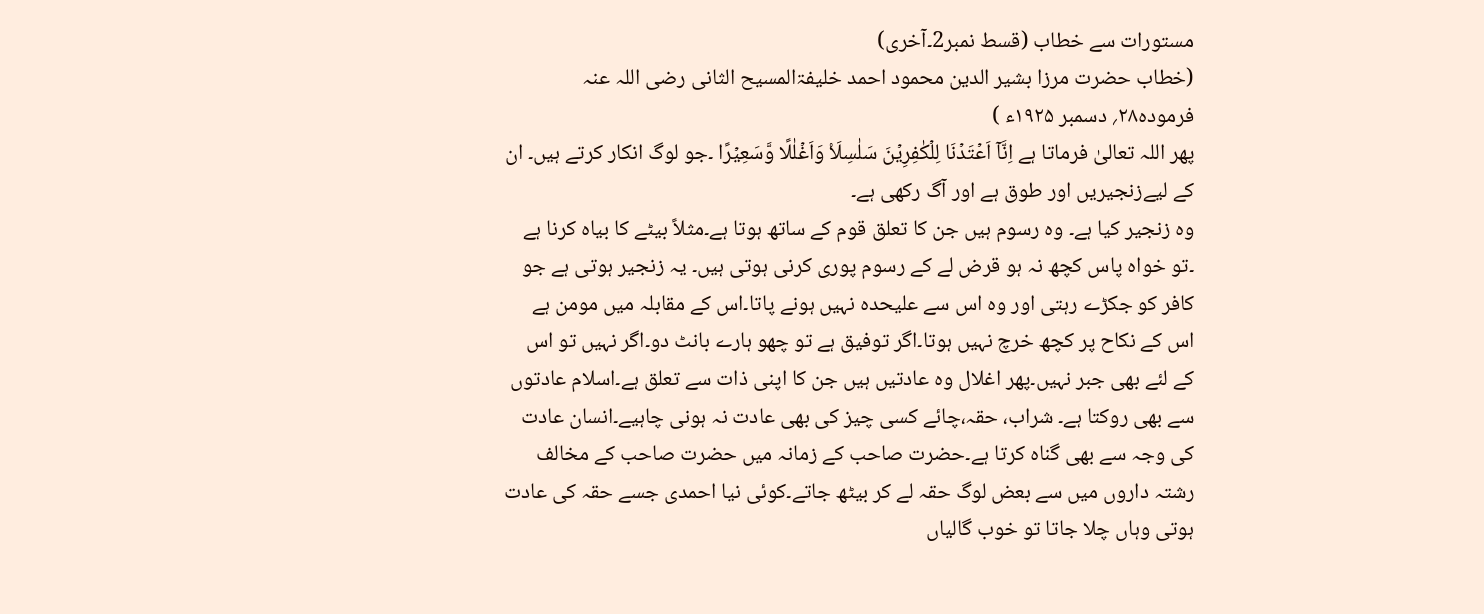مستورات سے خطاب (قسط نمبر2۔آخری)
(خطاب حضرت مرزا بشیر الدین محمود احمد خلیفۃالمسیح الثانی رضی اللہ عنہ فرمودہ۲۸؍ دسمبر ۱۹۲۵ء )
پھر اللہ تعالیٰ فرماتا ہے اِنَّاۤ اَعۡتَدۡنَا لِلۡکٰفِرِیۡنَ سَلٰسِلَا۠ وَاَغۡلٰلًا وَّسَعِیۡرًا ۔جو لوگ انکار کرتے ہیں۔ ان کے لیےزنجیریں اور طوق ہے اور آگ رکھی ہے۔
وہ زنجیر کیا ہے۔ وہ رسوم ہیں جن کا تعلق قوم کے ساتھ ہوتا ہے۔مثلاً بیٹے کا بیاہ کرنا ہے ۔تو خواہ پاس کچھ نہ ہو قرض لے کے رسوم پوری کرنی ہوتی ہیں۔ یہ زنجیر ہوتی ہے جو کافر کو جکڑے رہتی اور وہ اس سے علیحدہ نہیں ہونے پاتا۔اس کے مقابلہ میں مومن ہے اس کے نکاح پر کچھ خرچ نہیں ہوتا۔اگر توفیق ہے تو چھو ہارے بانٹ دو۔اگر نہیں تو اس کے لئے بھی جبر نہیں۔پھر اغلال وہ عادتیں ہیں جن کا اپنی ذات سے تعلق ہے۔اسلام عادتوں سے بھی روکتا ہے۔ شراب، حقہ،چائے کسی چیز کی بھی عادت نہ ہونی چاہیے۔انسان عادت کی وجہ سے بھی گناہ کرتا ہے۔حضرت صاحب کے زمانہ میں حضرت صاحب کے مخالف رشتہ داروں میں سے بعض لوگ حقہ لے کر بیٹھ جاتے۔کوئی نیا احمدی جسے حقہ کی عادت ہوتی وہاں چلا جاتا تو خوب گالیاں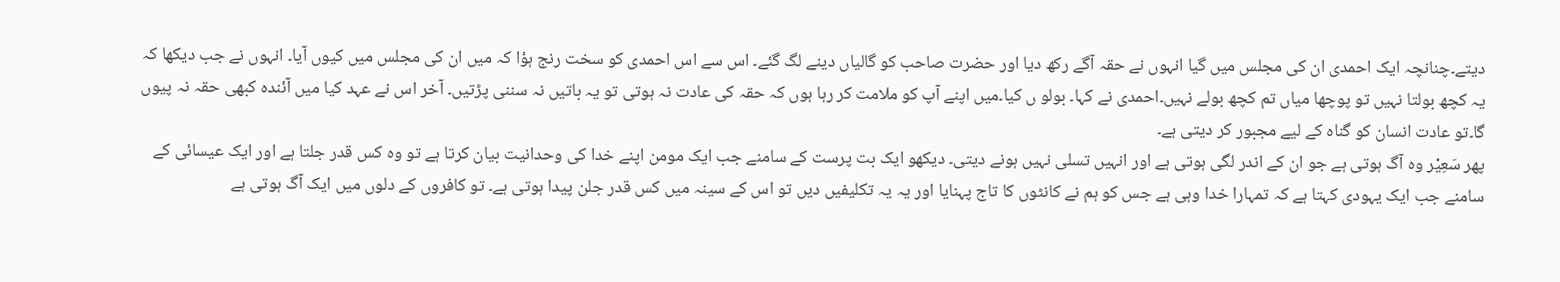دیتے۔چنانچہ ایک احمدی ان کی مجلس میں گیا انہوں نے حقہ آگے رکھ دیا اور حضرت صاحب کو گالیاں دینے لگ گئے۔ اس سے اس احمدی کو سخت رنج ہؤا کہ میں ان کی مجلس میں کیوں آیا۔ انہوں نے جب دیکھا کہ یہ کچھ بولتا نہیں تو پوچھا میاں تم کچھ بولے نہیں۔احمدی نے کہا۔ بولو ں کیا۔میں اپنے آپ کو ملامت کر رہا ہوں کہ حقہ کی عادت نہ ہوتی تو یہ باتیں نہ سننی پڑتیں۔ آخر اس نے عہد کیا میں آئندہ کبھی حقہ نہ پیوں گا۔تو عادت انسان کو گناہ کے لیے مجبور کر دیتی ہے۔
پھر سَعِیْر وہ آگ ہوتی ہے جو ان کے اندر لگی ہوتی ہے اور انہیں تسلی نہیں ہونے دیتی۔ دیکھو ایک بت پرست کے سامنے جب ایک مومن اپنے خدا کی وحدانیت بیان کرتا ہے تو وہ کس قدر جلتا ہے اور ایک عیسائی کے سامنے جب ایک یہودی کہتا ہے کہ تمہارا خدا وہی ہے جس کو ہم نے کانٹوں کا تاج پہنایا اور یہ یہ تکلیفیں دیں تو اس کے سینہ میں کس قدر جلن پیدا ہوتی ہے۔ تو کافروں کے دلوں میں ایک آگ ہوتی ہے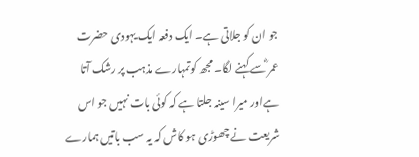جو ان کو جلاتی ہے۔ ایک دفعہ ایک یہودی حضرت عمر ؓسے کہنے لگا۔ مجھ کوتمہارے مذہب پر رشک آتا ہےاور میرا سینہ جلتا ہے کہ کوئی بات نہیں جو اس شریعت نے چھوڑی ہو کاش کہ یہ سب باتیں ہمارے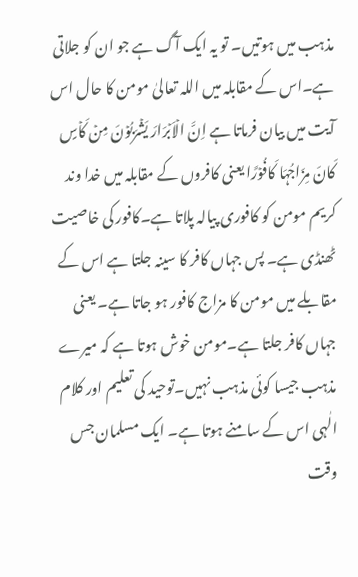مذہب میں ہوتیں۔ تو یہ ایک آگ ہے جو ان کو جلاتی ہے۔اس کے مقابلہ میں اللہ تعالیٰ مومن کا حال اس آیت میں بیان فرماتا ہے اِنَّ الۡاَبۡرَارَ یَشۡرَبُوۡنَ مِنۡ کَاۡسٍ کَانَ مِزَاجُہَا کَافُوۡرًا یعنی کافروں کے مقابلہ میں خدا وند کریم مومن کو کافوری پیالہ پلاتا ہے۔کافور کی خاصیت ٹھنڈی ہے۔ پس جہاں کافر کا سینہ جلتا ہے اس کے مقابلے میں مومن کا مزاج کافور ہو جاتا ہے۔ یعنی جہاں کافر جلتا ہے۔مومن خوش ہوتا ہے کہ میرے مذہب جیسا کوئی مذہب نہیں۔توحید کی تعلیم اور کلام الٰہی اس کے سامنے ہوتا ہے۔ ایک مسلمان جس وقت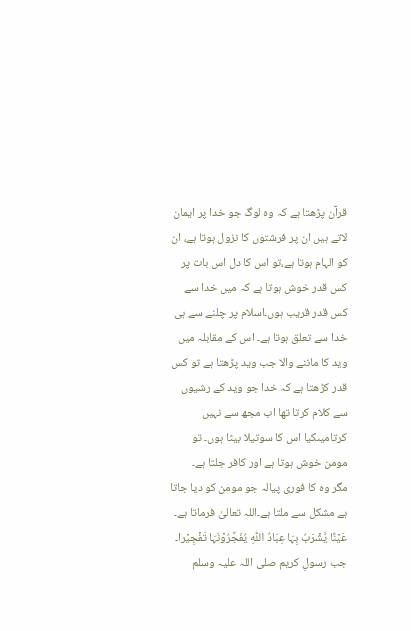قرآن پڑھتا ہے کہ وہ لوگ جو خدا پر ایمان لاتے ہیں ان پر فرشتوں کا نزول ہوتا ہے، ان کو الہام ہوتا ہے،تو اس کا دل اس بات پر کس قدر خوش ہوتا ہے کہ میں خدا سے کس قدر قریب ہوں۔اسلام پر چلنے سے ہی خدا سے تعلق ہوتا ہے۔ اس کے مقابلہ میں وید کا ماننے والا جب وید پڑھتا ہے تو کس قدر کڑھتا ہے کہ خدا جو وید کے رشیوں سے کلام کرتا تھا اب مجھ سے نہیں کرتامیںکیا اس کا سوتیلا بیٹا ہوں۔ تو مومن خوش ہوتا ہے اور کافر جلتا ہے۔
مگر وہ کا فوری پیالہ جو مومن کو دیا جاتا ہے مشکل سے ملتا ہے۔اللہ تعالیٰ فرماتا ہے۔ عَیۡنًا یَّشۡرَبُ بِہَا عِبَادُ اللّٰہِ یُفَجِّرُوۡنَہَا تَفۡجِیۡرا۔ جب رسولِ کریم صلی اللہ علیہ وسلم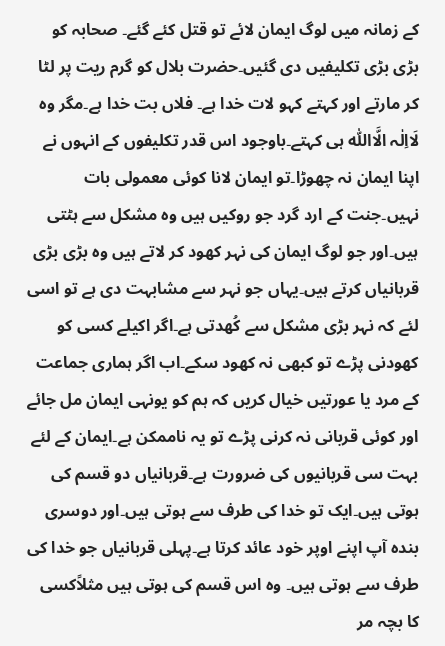کے زمانہ میں لوگ ایمان لائے تو قتل کئے گئے۔ صحابہ کو بڑی بڑی تکلیفیں دی گئیں۔حضرت بلال کو گرم ریت پر لٹا کر مارتے اور کہتے کہو لات خدا ہے۔ فلاں بت خدا ہے۔مگر وہ لَااِلٰہ الَّااللّٰہ ہی کہتے۔باوجود اس قدر تکلیفوں کے انہوں نے اپنا ایمان نہ چھوڑا۔تو ایمان لانا کوئی معمولی بات نہیں۔جنت کے ارد گرد جو روکیں ہیں وہ مشکل سے ہٹتی ہیں۔اور جو لوگ ایمان کی نہر کھود کر لاتے ہیں وہ بڑی بڑی قربانیاں کرتے ہیں۔یہاں جو نہر سے مشابہت دی ہے تو اسی لئے کہ نہر بڑی مشکل سے کُھدتی ہے۔اگر اکیلے کسی کو کھودنی پڑے تو کبھی نہ کھود سکے۔اب اگر ہماری جماعت کے مرد یا عورتیں خیال کریں کہ ہم کو یونہی ایمان مل جائے اور کوئی قربانی نہ کرنی پڑے تو یہ ناممکن ہے۔ایمان کے لئے بہت سی قربانیوں کی ضرورت ہے۔قربانیاں دو قسم کی ہوتی ہیں۔ایک تو خدا کی طرف سے ہوتی ہیں۔اور دوسری بندہ آپ اپنے اوپر خود عائد کرتا ہے۔پہلی قربانیاں جو خدا کی طرف سے ہوتی ہیں۔ وہ اس قسم کی ہوتی ہیں مثلاًکسی کا بچہ مر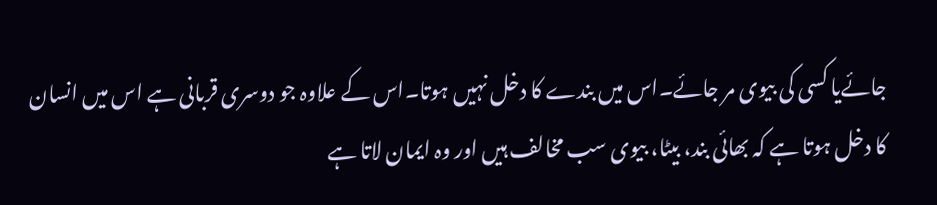جائےیا کسی کی بیوی مر جائے۔اس میں بندے کا دخل نہیں ہوتا۔اس کے علاوہ جو دوسری قربانی ہے اس میں انسان کا دخل ہوتا ہے کہ بھائی بند، بیٹا، بیوی سب مخالف ہیں اور وہ ایمان لاتا ہے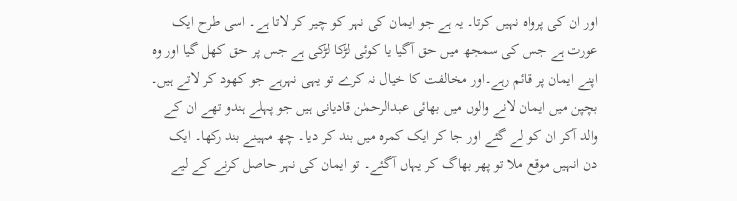اور ان کی پرواہ نہیں کرتا۔ یہ ہے جو ایمان کی نہر کو چیر کر لاتا ہے۔ اسی طرح ایک عورت ہے جس کی سمجھ میں حق آگیا یا کوئی لڑکا لڑکی ہے جس پر حق کھل گیا اور وہ اپنے ایمان پر قائم رہے۔اور مخالفت کا خیال نہ کرے تو یہی نہرہے جو کھود کر لاتے ہیں۔ بچپن میں ایمان لانے والوں میں بھائی عبدالرحمٰن قادیانی ہیں جو پہلے ہندو تھے ان کے والد آکر ان کو لے گئے اور جا کر ایک کمرہ میں بند کر دیا۔ چھ مہینے بند رکھا۔ ایک دن انہیں موقع ملا تو پھر بھاگ کر یہاں آگئے۔ تو ایمان کی نہر حاصل کرنے کے لیے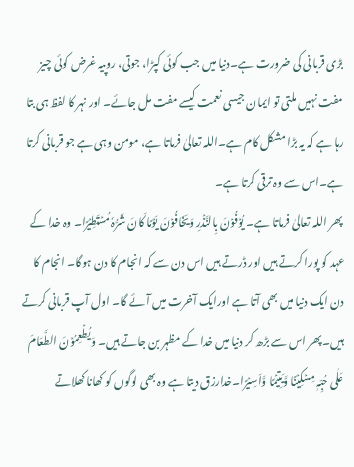بڑی قربانی کی ضرورت ہے۔دنیا میں جب کوئی کپڑا، جوتی، روپیہ غرض کوئی چیز مفت نہیں ملتی تو ایمان جیسی نعمت کیسے مفت مل جائے۔ اور نہر کا لفظ ہی بتا رہا ہے کہ یہ بڑا مشکل کام ہے۔اللہ تعالیٰ فرماتا ہے، مومن وہی ہے جو قربانی کرتا ہے۔اس سے وہ ترقی کرتا ہے۔
پھر اللہ تعالیٰ فرماتا ہے۔ یُوۡفُوۡنَ بِالنَّذۡرِ وَیَخَافُوۡنَ یَوۡمًا کَانَ شَرُّہٗ مُسۡتَطِیۡرًا۔ وہ خدا کے عہد کو پورا کرتے ہیں اور ڈرتے ہیں اس دن سے کہ انجام کا دن ہوگا۔ انجام کا دن ایک دنیا میں بھی آتا ہے اورایک آخرت میں آئے گا۔ اول آپ قربانی کرتے ہیں۔پھر اس سے بڑھ کر دنیا میں خدا کے مظہر بن جاتے ہیں۔ وَیُطۡعِمُوۡنَ الطَّعَامَ عَلٰی حُبِّہٖ مِسۡکِیۡنًا وَّیَتِیۡمًا وَّاَسِیۡرًا۔خدارزق دیتا ہے وہ بھی لوگوں کو کھانا کھلاتے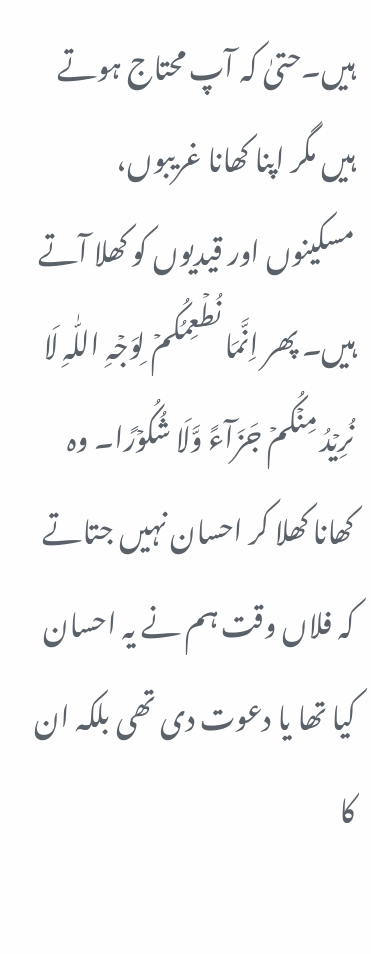ہیں۔حتیٰ کہ آپ محتاج ہوتے ہیں مگر اپنا کھانا غریبوں، مسکینوں اور قیدیوں کو کھلا آتے ہیں۔ پھر اِنَّمَا نُطۡعِمُکُمۡ لِوَجۡہِ اللّٰہِ لَا نُرِیۡدُ مِنۡکُمۡ جَزَآءً وَّلَا شُکُوۡرًا۔ وہ کھانا کھلا کر احسان نہیں جتاتے کہ فلاں وقت ہم نے یہ احسان کیا تھا یا دعوت دی تھی بلکہ ان کا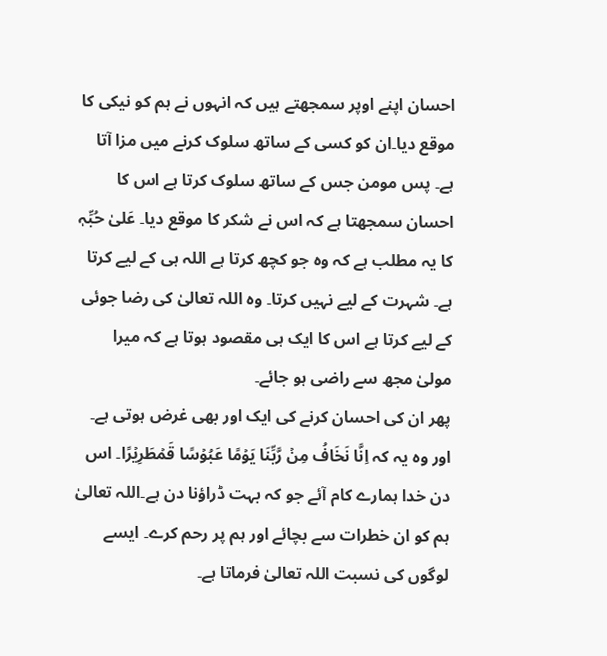احسان اپنے اوپر سمجھتے ہیں کہ انہوں نے ہم کو نیکی کا موقع دیا۔ان کو کسی کے ساتھ سلوک کرنے میں مزا آتا ہے۔ پس مومن جس کے ساتھ سلوک کرتا ہے اس کا احسان سمجھتا ہے کہ اس نے شکر کا موقع دیا۔ عَلیٰ حُبِّہٖ کا یہ مطلب ہے کہ وہ جو کچھ کرتا ہے اللہ ہی کے لیے کرتا ہے۔ شہرت کے لیے نہیں کرتا۔ وہ اللہ تعالیٰ کی رضا جوئی کے لیے کرتا ہے اس کا ایک ہی مقصود ہوتا ہے کہ میرا مولیٰ مجھ سے راضی ہو جائے۔
پھر ان کی احسان کرنے کی ایک اور بھی غرض ہوتی ہے۔ اور وہ یہ کہ اِنَّا نَخَافُ مِنۡ رَّبِّنَا یَوۡمًا عَبُوۡسًا قَمۡطَرِیۡرًا۔ اس دن خدا ہمارے کام آئے جو کہ بہت ڈراؤنا دن ہے۔اللہ تعالیٰ ہم کو ان خطرات سے بچائے اور ہم پر رحم کرے۔ ایسے لوگوں کی نسبت اللہ تعالیٰ فرماتا ہے۔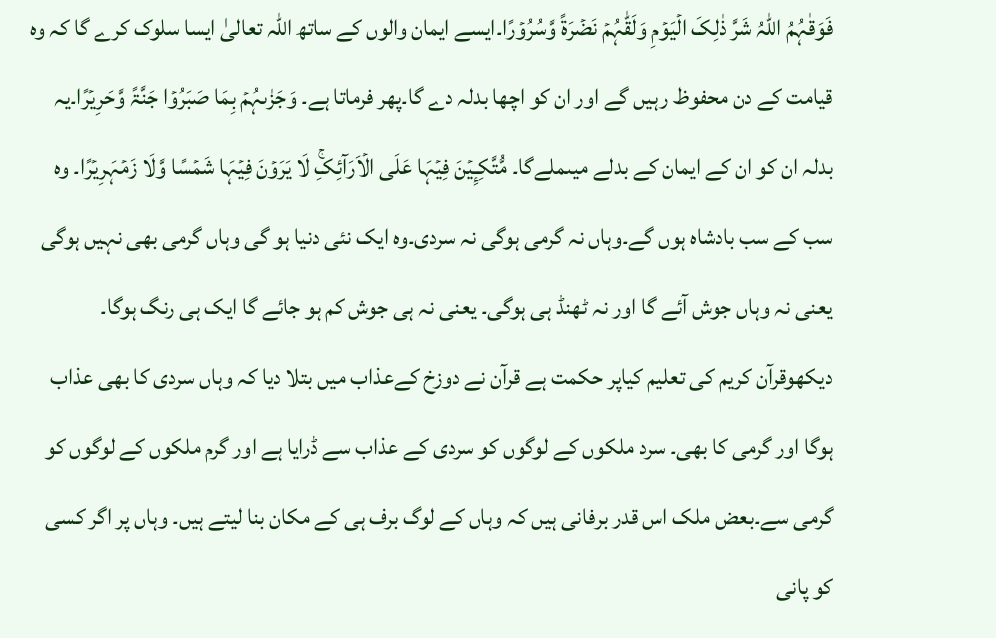فَوَقٰہُمُ اللّٰہُ شَرَّ ذٰلِکَ الۡیَوۡمِ وَلَقّٰہُمۡ نَضۡرَۃً وَّسُرُوۡرًا۔ایسے ایمان والوں کے ساتھ اللہ تعالیٰ ایسا سلوک کرے گا کہ وہ قیامت کے دن محفوظ رہیں گے اور ان کو اچھا بدلہ دے گا۔پھر فرماتا ہے۔ وَجَزٰٮہُمۡ بِمَا صَبَرُوۡا جَنَّۃً وَّحَرِیۡرًا۔یہ بدلہ ان کو ان کے ایمان کے بدلے میںملےگا۔ مُّتَّکِـِٕیۡنَ فِیۡہَا عَلَی الۡاَرَآئِکِۚ لَا یَرَوۡنَ فِیۡہَا شَمۡسًا وَّلَا زَمۡہَرِیۡرًا۔ وہ سب کے سب بادشاہ ہوں گے۔وہاں نہ گرمی ہوگی نہ سردی۔وہ ایک نئی دنیا ہو گی وہاں گرمی بھی نہیں ہوگی یعنی نہ وہاں جوش آئے گا اور نہ ٹھنڈ ہی ہوگی۔ یعنی نہ ہی جوش کم ہو جائے گا ایک ہی رنگ ہوگا۔
دیکھوقرآن کریم کی تعلیم کیاپر حکمت ہے قرآن نے دوزخ کےعذاب میں بتلا دیا کہ وہاں سردی کا بھی عذاب ہوگا اور گرمی کا بھی۔ سرد ملکوں کے لوگوں کو سردی کے عذاب سے ڈرایا ہے اور گرم ملکوں کے لوگوں کو گرمی سے۔بعض ملک اس قدر برفانی ہیں کہ وہاں کے لوگ برف ہی کے مکان بنا لیتے ہیں۔ وہاں پر اگر کسی کو پانی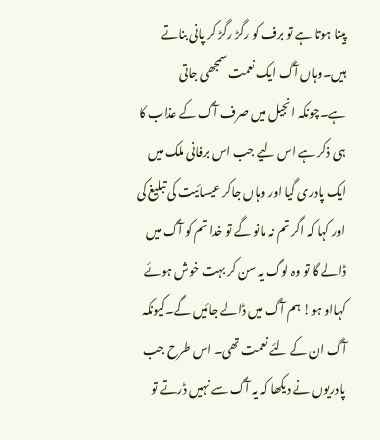پینا ہوتا ہے تو برف کو رگڑ رگڑ کر پانی بناتے ہیں۔وہاں آگ ایک نعمت سمجھی جاتی ہے۔چونکہ انجیل میں صرف آگ کے عذاب کا ہی ذکر ہے اس لیے جب اس برفانی ملک میں ایک پادری گیا اور وہاں جاکر عیسائیت کی تبلیغ کی اور کہا کہ اگر تم نہ مانو گے تو خدا تم کو آگ میں ڈالے گا تو وہ لوگ یہ سن کر بہت خوش ہوئے کہااو ہو! ہم آگ میں ڈالے جائیں گے۔کیونکہ آگ ان کے لئے نعمت تھی۔ اس طرح جب پادریوں نے دیکھا کہ یہ آگ سے نہیں ڈرتے تو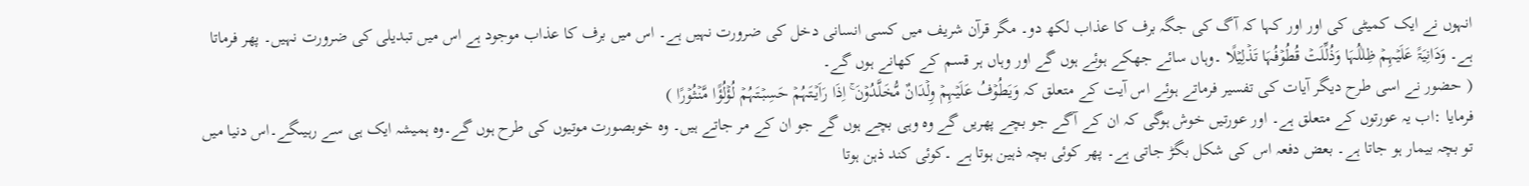انہوں نے ایک کمیٹی کی اور اور کہا کہ آگ کی جگہ برف کا عذاب لکھ دو۔ مگر قرآن شریف میں کسی انسانی دخل کی ضرورت نہیں ہے۔ اس میں برف کا عذاب موجود ہے اس میں تبدیلی کی ضرورت نہیں۔ پھر فرماتا ہے۔ وَدَانِیَۃً عَلَیۡہِمۡ ظِلٰلُہَا وَذُلِّلَتۡ قُطُوۡفُہَا تَذۡلِیۡلًا ۔وہاں سائے جھکے ہوئے ہوں گے اور وہاں ہر قسم کے کھانے ہوں گے۔
( حضور نے اسی طرح دیگر آیات کی تفسیر فرماتے ہوئے اس آیت کے متعلق کہ وَیَطُوۡفُ عَلَیۡہِمۡ وِلۡدَانٌ مُّخَلَّدُوۡنَ ۚ اِذَا رَاَیۡتَہُمۡ حَسِبۡتَہُمۡ لُؤۡلُؤًا مَّنۡثُوۡرًا )
فرمایا :اب یہ عورتوں کے متعلق ہے۔ اور عورتیں خوش ہوگی کہ ان کے آگے جو بچے پھریں گے وہ وہی بچے ہوں گے جو ان کے مر جاتے ہیں۔ وہ خوبصورت موتیوں کی طرح ہوں گے۔وہ ہمیشہ ایک ہی سے رہیںگے۔اس دنیا میں تو بچہ بیمار ہو جاتا ہے۔ بعض دفعہ اس کی شکل بگڑ جاتی ہے۔ پھر کوئی بچہ ذہین ہوتا ہے ۔کوئی کند ذہن ہوتا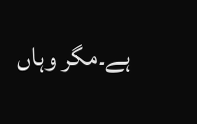ہے۔مگر وہاں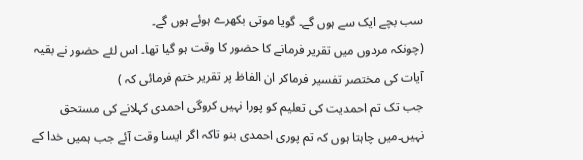سب بچے ایک سے ہوں گے۔ گویا موتی بکھرے ہوئے ہوں گے۔
(چونکہ مردوں میں تقریر فرمانے کا حضور کا وقت ہو گیا تھا۔ اس لئے حضور نے بقیہ آیات کی مختصر تفسیر فرماکر ان الفاظ پر تقریر ختم فرمائی کہ )
جب تک تم احمدیت کی تعلیم کو پورا نہیں کروگی احمدی کہلانے کی مستحق نہیں۔میں چاہتا ہوں کہ تم پوری احمدی بنو تاکہ اگر ایسا وقت آئے جب ہمیں خدا کے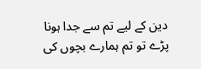دین کے لیے تم سے جدا ہونا پڑے تو تم ہمارے بچوں کی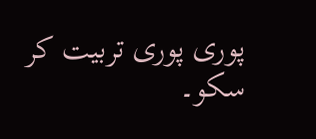پوری پوری تربیت کر سکو۔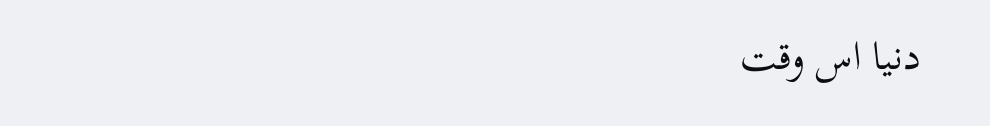دنیا اس وقت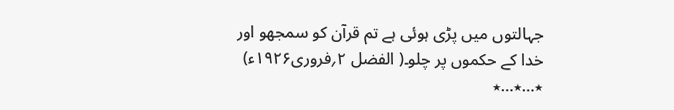جہالتوں میں پڑی ہوئی ہے تم قرآن کو سمجھو اور خدا کے حکموں پر چلو۔( الفضل ۲؍فروری۱۹۲۶ء)
٭…٭…٭